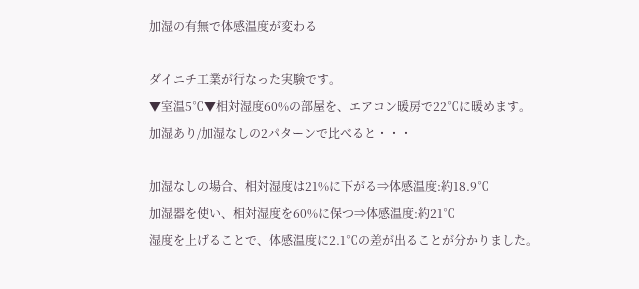加湿の有無で体感温度が変わる

ダイニチ工業が行なった実験です。
▼室温5℃▼相対湿度60%の部屋を、エアコン暖房で22℃に暖めます。
加湿あり/加湿なしの2パターンで比べると・・・

加湿なしの場合、相対湿度は21%に下がる⇒体感温度:約18.9℃
加湿器を使い、相対湿度を60%に保つ⇒体感温度:約21℃
湿度を上げることで、体感温度に2.1℃の差が出ることが分かりました。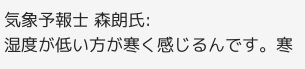気象予報士 森朗氏:
湿度が低い方が寒く感じるんです。寒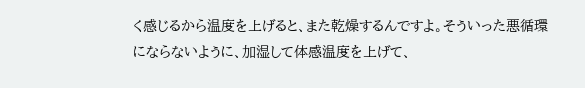く感じるから温度を上げると、また乾燥するんですよ。そういった悪循環にならないように、加湿して体感温度を上げて、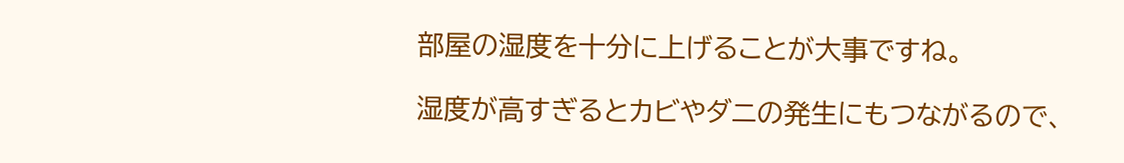部屋の湿度を十分に上げることが大事ですね。

湿度が高すぎるとカビやダニの発生にもつながるので、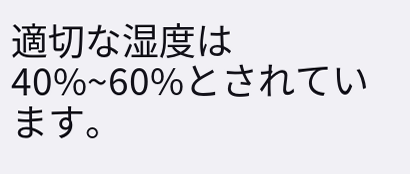適切な湿度は40%~60%とされています。